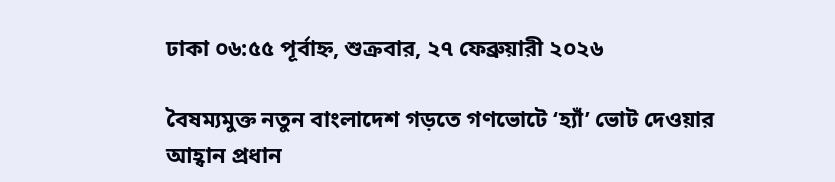ঢাকা ০৬:৫৫ পূর্বাহ্ন, শুক্রবার, ২৭ ফেব্রুয়ারী ২০২৬

বৈষম্যমুক্ত নতুন বাংলাদেশ গড়তে গণভোটে ‘হ্যাঁ’ ভোট দেওয়ার আহ্বান প্রধান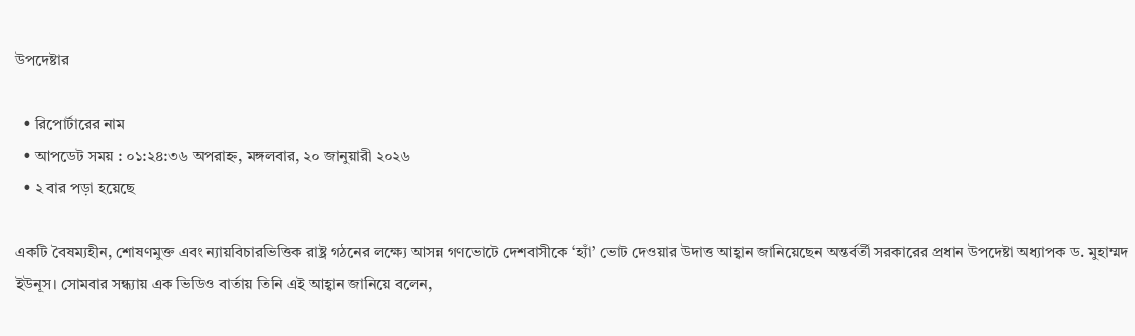উপদেষ্টার

  • রিপোর্টারের নাম
  • আপডেট সময় : ০১:২৪:৩৬ অপরাহ্ন, মঙ্গলবার, ২০ জানুয়ারী ২০২৬
  • ২ বার পড়া হয়েছে

একটি বৈষম্যহীন, শোষণমুক্ত এবং ন্যায়বিচারভিত্তিক রাষ্ট্র গঠনের লক্ষ্যে আসন্ন গণভোটে দেশবাসীকে ‘হ্যাঁ’ ভোট দেওয়ার উদাত্ত আহ্বান জানিয়েছেন অন্তর্বর্তী সরকারের প্রধান উপদেষ্টা অধ্যাপক ড. মুহাম্মদ ইউনূস। সোমবার সন্ধ্যায় এক ভিডিও বার্তায় তিনি এই আহ্বান জানিয়ে বলেন,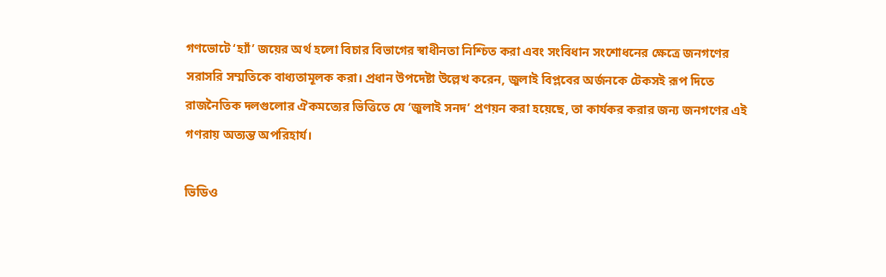গণভোটে ‘হ্যাঁ’ জয়ের অর্থ হলো বিচার বিভাগের স্বাধীনতা নিশ্চিত করা এবং সংবিধান সংশোধনের ক্ষেত্রে জনগণের সরাসরি সম্মতিকে বাধ্যতামূলক করা। প্রধান উপদেষ্টা উল্লেখ করেন, জুলাই বিপ্লবের অর্জনকে টেকসই রূপ দিতে রাজনৈতিক দলগুলোর ঐকমত্যের ভিত্তিতে যে ‘জুলাই সনদ’ প্রণয়ন করা হয়েছে, তা কার্যকর করার জন্য জনগণের এই গণরায় অত্যন্ত অপরিহার্য।

ভিডিও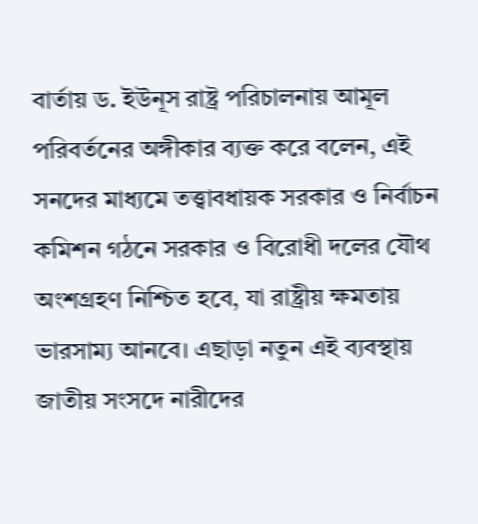বার্তায় ড. ইউনূস রাষ্ট্র পরিচালনায় আমূল পরিবর্তনের অঙ্গীকার ব্যক্ত করে বলেন, এই সনদের মাধ্যমে তত্ত্বাবধায়ক সরকার ও নির্বাচন কমিশন গঠনে সরকার ও বিরোধী দলের যৌথ অংশগ্রহণ নিশ্চিত হবে, যা রাষ্ট্রীয় ক্ষমতায় ভারসাম্য আনবে। এছাড়া নতুন এই ব্যবস্থায় জাতীয় সংসদে নারীদের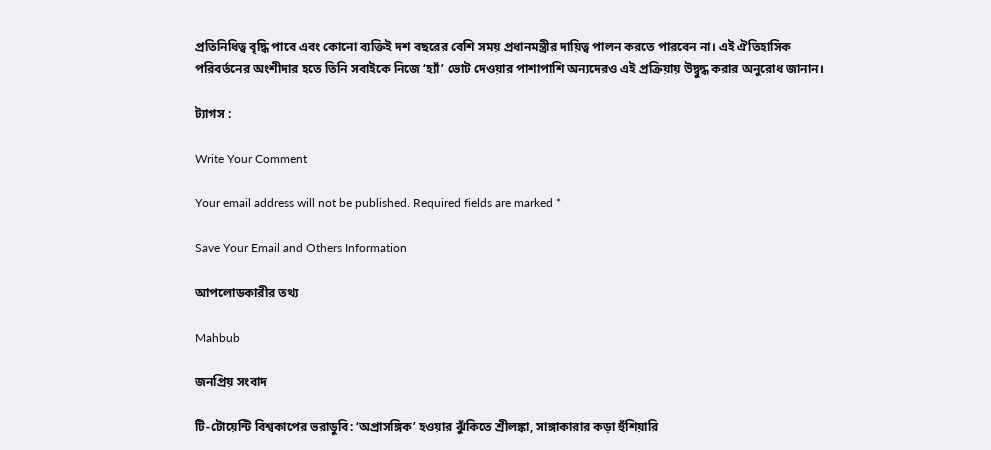প্রতিনিধিত্ব বৃদ্ধি পাবে এবং কোনো ব্যক্তিই দশ বছরের বেশি সময় প্রধানমন্ত্রীর দায়িত্ব পালন করতে পারবেন না। এই ঐতিহাসিক পরিবর্তনের অংশীদার হতে তিনি সবাইকে নিজে ‘হ্যাঁ’ ভোট দেওয়ার পাশাপাশি অন্যদেরও এই প্রক্রিয়ায় উদ্বুদ্ধ করার অনুরোধ জানান।

ট্যাগস :

Write Your Comment

Your email address will not be published. Required fields are marked *

Save Your Email and Others Information

আপলোডকারীর তথ্য

Mahbub

জনপ্রিয় সংবাদ

টি-টোয়েন্টি বিশ্বকাপের ভরাডুবি: ‘অপ্রাসঙ্গিক’ হওয়ার ঝুঁকিতে শ্রীলঙ্কা, সাঙ্গাকারার কড়া হুঁশিয়ারি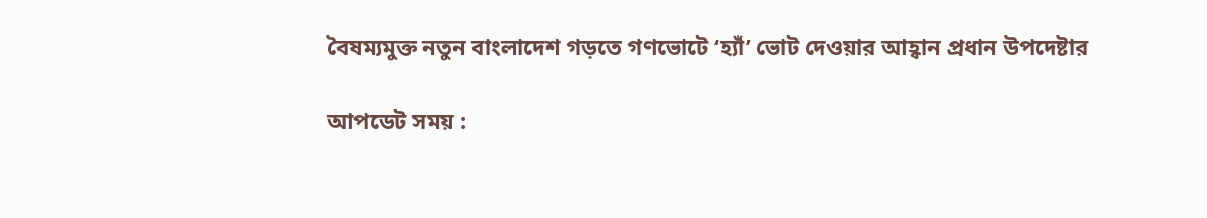বৈষম্যমুক্ত নতুন বাংলাদেশ গড়তে গণভোটে ‘হ্যাঁ’ ভোট দেওয়ার আহ্বান প্রধান উপদেষ্টার

আপডেট সময় :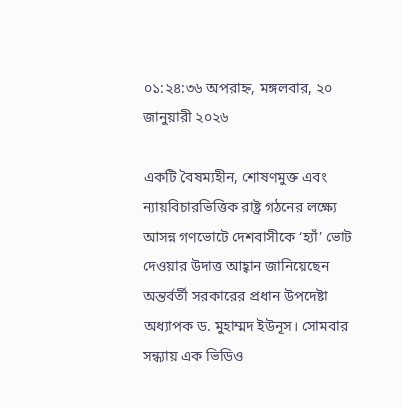০১:২৪:৩৬ অপরাহ্ন, মঙ্গলবার, ২০ জানুয়ারী ২০২৬

একটি বৈষম্যহীন, শোষণমুক্ত এবং ন্যায়বিচারভিত্তিক রাষ্ট্র গঠনের লক্ষ্যে আসন্ন গণভোটে দেশবাসীকে ‘হ্যাঁ’ ভোট দেওয়ার উদাত্ত আহ্বান জানিয়েছেন অন্তর্বর্তী সরকারের প্রধান উপদেষ্টা অধ্যাপক ড. মুহাম্মদ ইউনূস। সোমবার সন্ধ্যায় এক ভিডিও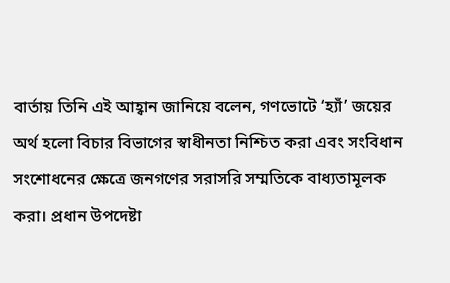বার্তায় তিনি এই আহ্বান জানিয়ে বলেন, গণভোটে ‘হ্যাঁ’ জয়ের অর্থ হলো বিচার বিভাগের স্বাধীনতা নিশ্চিত করা এবং সংবিধান সংশোধনের ক্ষেত্রে জনগণের সরাসরি সম্মতিকে বাধ্যতামূলক করা। প্রধান উপদেষ্টা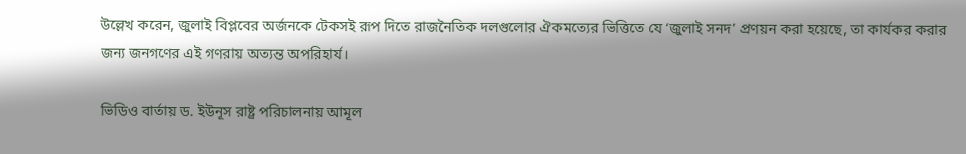উল্লেখ করেন, জুলাই বিপ্লবের অর্জনকে টেকসই রূপ দিতে রাজনৈতিক দলগুলোর ঐকমত্যের ভিত্তিতে যে ‘জুলাই সনদ’ প্রণয়ন করা হয়েছে, তা কার্যকর করার জন্য জনগণের এই গণরায় অত্যন্ত অপরিহার্য।

ভিডিও বার্তায় ড. ইউনূস রাষ্ট্র পরিচালনায় আমূল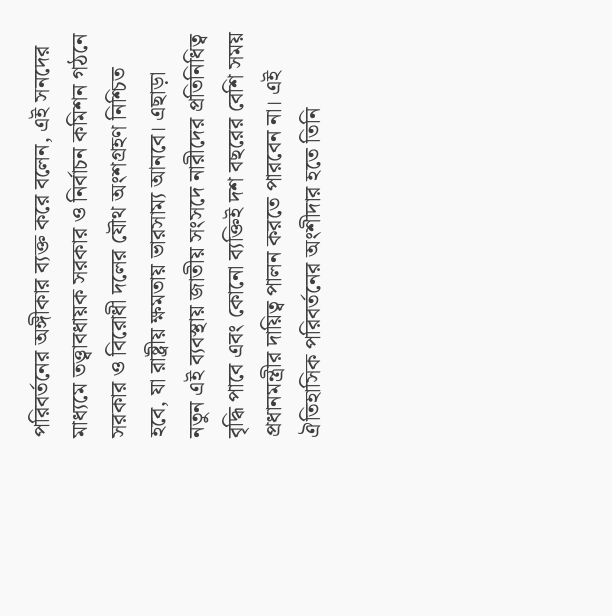পরিবর্তনের অঙ্গীকার ব্যক্ত করে বলেন, এই সনদের মাধ্যমে তত্ত্বাবধায়ক সরকার ও নির্বাচন কমিশন গঠনে সরকার ও বিরোধী দলের যৌথ অংশগ্রহণ নিশ্চিত হবে, যা রাষ্ট্রীয় ক্ষমতায় ভারসাম্য আনবে। এছাড়া নতুন এই ব্যবস্থায় জাতীয় সংসদে নারীদের প্রতিনিধিত্ব বৃদ্ধি পাবে এবং কোনো ব্যক্তিই দশ বছরের বেশি সময় প্রধানমন্ত্রীর দায়িত্ব পালন করতে পারবেন না। এই ঐতিহাসিক পরিবর্তনের অংশীদার হতে তিনি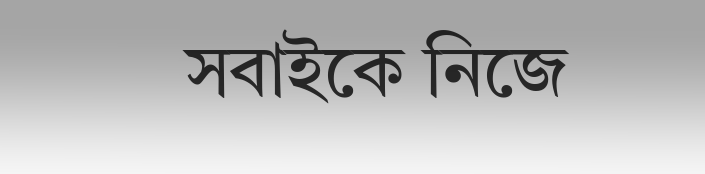সবাইকে নিজে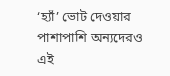‘হ্যাঁ’ ভোট দেওয়ার পাশাপাশি অন্যদেরও এই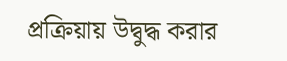প্রক্রিয়ায় উদ্বুদ্ধ করার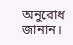অনুরোধ জানান।